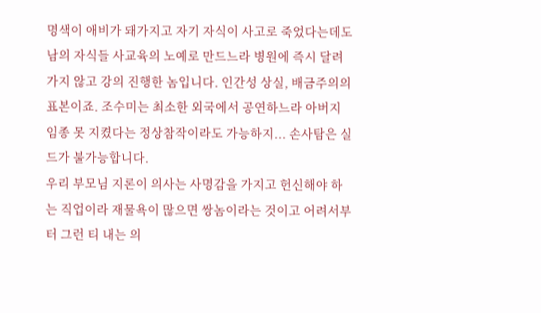명색이 애비가 돼가지고 자기 자식이 사고로 죽었다는데도 남의 자식들 사교육의 노예로 만드느라 병원에 즉시 달려가지 않고 강의 진행한 놈입니다. 인간성 상실, 배금주의의 표본이죠. 조수미는 최소한 외국에서 공연하느라 아버지 임종 못 지켰다는 정상참작이라도 가능하지... 손사탐은 실드가 불가능합니다.
우리 부모님 지론이 의사는 사명감을 가지고 헌신해야 하는 직업이라 재물욕이 많으면 쌍놈이라는 것이고 어려서부터 그런 티 내는 의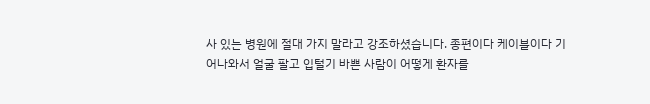사 있는 병원에 절대 가지 말라고 강조하셨습니다. 종편이다 케이블이다 기어나와서 얼굴 팔고 입털기 바쁜 사람이 어떻게 환자를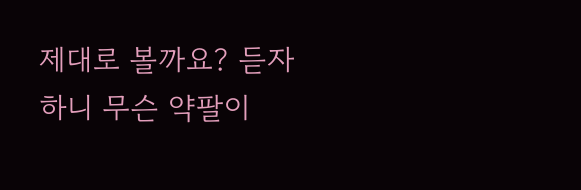제대로 볼까요? 듣자 하니 무슨 약팔이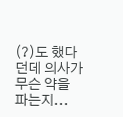(?)도 했다던데 의사가 무슨 약을 파는지...